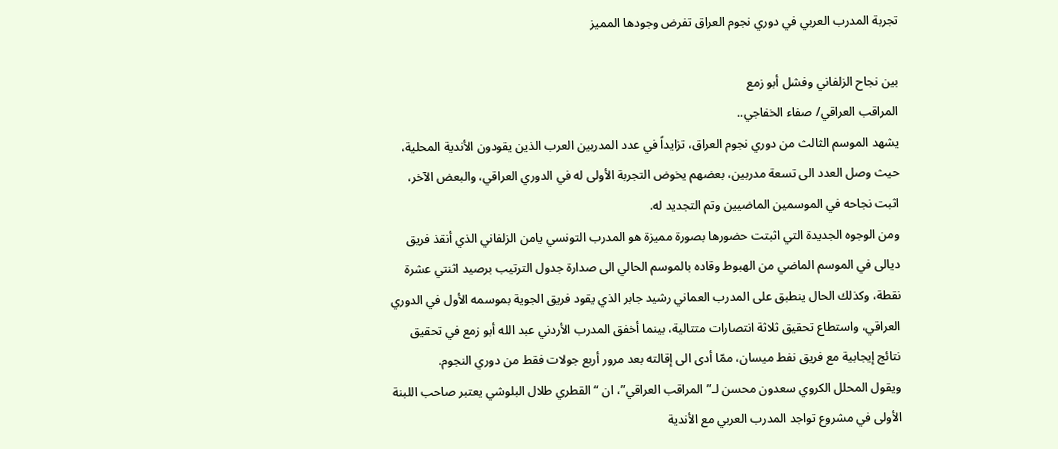تجربة المدرب العربي في دوري نجوم العراق تفرض وجودها المميز

بين نجاح الزلفاني وفشل أبو زمع
المراقب العراقي/ صفاء الخفاجي..
يشهد الموسم الثالث من دوري نجوم العراق، تزايداً في عدد المدربين العرب الذين يقودون الأندية المحلية، حيث وصل العدد الى تسعة مدربين، بعضهم يخوض التجربة الأولى له في الدوري العراقي، والبعض الآخر، اثبت نجاحه في الموسمين الماضيين وتم التجديد له.
ومن الوجوه الجديدة التي اثبتت حضورها بصورة مميزة هو المدرب التونسي يامن الزلفاني الذي أنقذ فريق ديالى في الموسم الماضي من الهبوط وقاده بالموسم الحالي الى صدارة جدول الترتيب برصيد اثنتي عشرة نقطة، وكذلك الحال ينطبق على المدرب العماني رشيد جابر الذي يقود فريق الجوية بموسمه الأول في الدوري العراقي، واستطاع تحقيق ثلاثة انتصارات متتالية، بينما أخفق المدرب الأردني عبد الله أبو زمع في تحقيق نتائج إيجابية مع فريق نفط ميسان، ممّا أدى الى إقالته بعد مرور أربع جولات فقط من دوري النجوم.
ويقول المحلل الكروي سعدون محسن لـ”المراقب العراقي”، ان “القطري طلال البلوشي يعتبر صاحب اللبنة الأولى في مشروع تواجد المدرب العربي مع الأندية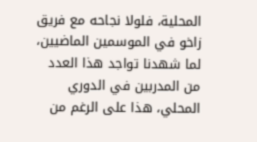المحلية، فلولا نجاحه مع فريق زاخو في الموسمين الماضيين، لما شهدنا تواجد هذا العدد من المدربين في الدوري المحلي، هذا على الرغم من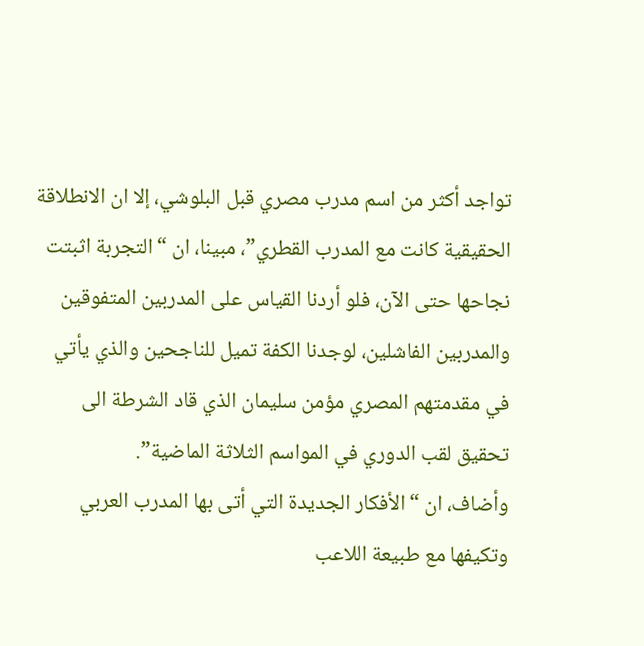تواجد أكثر من اسم مدرب مصري قبل البلوشي، إلا ان الانطلاقة الحقيقية كانت مع المدرب القطري”، مبينا، ان “التجربة اثبتت نجاحها حتى الآن، فلو أردنا القياس على المدربين المتفوقين والمدربين الفاشلين، لوجدنا الكفة تميل للناجحين والذي يأتي في مقدمتهم المصري مؤمن سليمان الذي قاد الشرطة الى تحقيق لقب الدوري في المواسم الثلاثة الماضية”.
وأضاف، ان “الأفكار الجديدة التي أتى بها المدرب العربي وتكيفها مع طبيعة اللاعب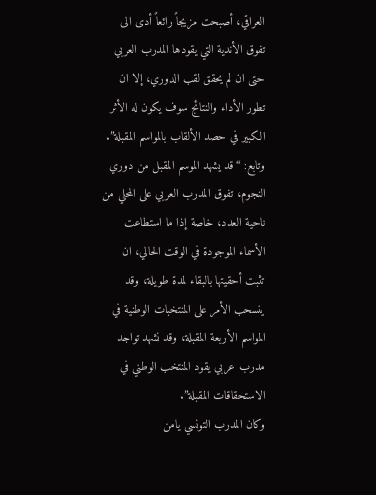العراقي، أصبحت مزيجاً رائعاً أدى الى تفوق الأندية التي يقودها المدرب العربي حتى ان لم يحقق لقب الدوري، إلا ان تطور الأداء والنتائج سوف يكون له الأثر الكبير في حصد الألقاب بالمواسم المقبلة”.
وتابع: “قد يشهد الموسم المقبل من دوري النجوم، تفوق المدرب العربي على المحلي من ناحية العدد، خاصة إذا ما استطاعت الأسماء الموجودة في الوقت الحالي، ان تثبت أحقيتها بالبقاء لمدة طويلة، وقد ينسحب الأمر على المنتخبات الوطنية في المواسم الأربعة المقبلة، وقد نشهد تواجد مدرب عربي يقود المنتخب الوطني في الاستحقاقات المقبلة”.
وكان المدرب التونسي يامن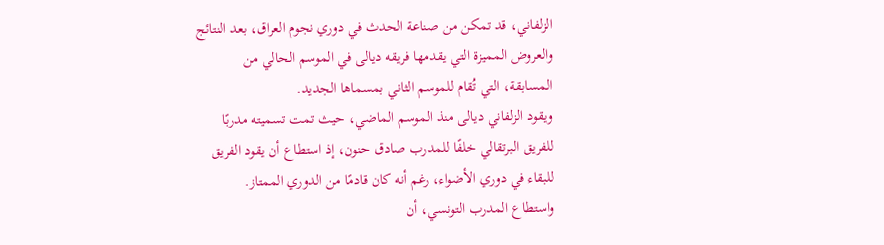الزلفاني، قد تمكن من صناعة الحدث في دوري نجوم العراق، بعد النتائج والعروض المميزة التي يقدمها فريقه ديالى في الموسم الحالي من المسابقة، التي تُقام للموسم الثاني بمسماها الجديد.
ويقود الزلفاني ديالى منذ الموسم الماضي، حيث تمت تسميته مدربًا للفريق البرتقالي خلفًا للمدرب صادق حنون، إذ استطاع أن يقود الفريق للبقاء في دوري الأضواء، رغم أنه كان قادمًا من الدوري الممتاز.
واستطاع المدرب التونسي، أن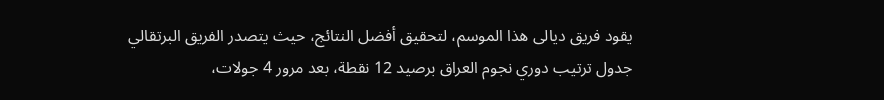يقود فريق ديالى هذا الموسم، لتحقيق أفضل النتائج، حيث يتصدر الفريق البرتقالي جدول ترتيب دوري نجوم العراق برصيد 12 نقطة، بعد مرور 4 جولات،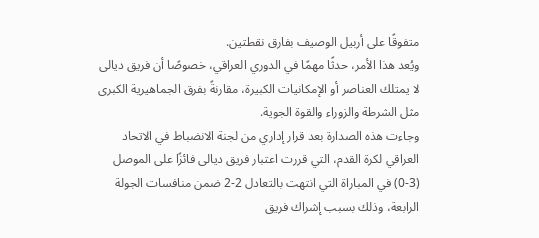متفوقًا على أربيل الوصيف بفارق نقطتين.
ويُعد هذا الأمر، حدثًا مهمًا في الدوري العراقي، خصوصًا أن فريق ديالى لا يمتلك العناصر أو الإمكانيات الكبيرة، مقارنةً بفرق الجماهيرية الكبرى مثل الشرطة والزوراء والقوة الجوية.
وجاءت هذه الصدارة بعد قرار إداري من لجنة الانضباط في الاتحاد العراقي لكرة القدم، التي قررت اعتبار فريق ديالى فائزًا على الموصل (3-0) في المباراة التي انتهت بالتعادل 2-2 ضمن منافسات الجولة الرابعة، وذلك بسبب إشراك فريق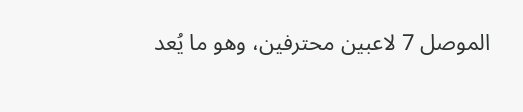الموصل 7 لاعبين محترفين، وهو ما يُعد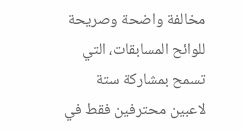مخالفة واضحة وصريحة للوائح المسابقات، التي تسمح بمشاركة ستة لاعبين محترفين فقط في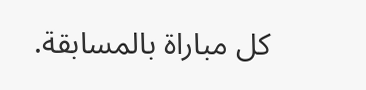كل مباراة بالمسابقة.